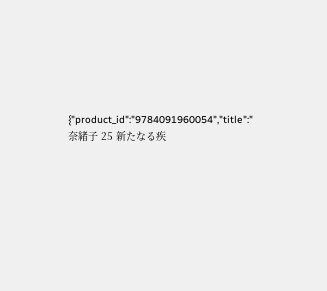{"product_id":"9784091960054","title":"奈緒子 25 新たなる疾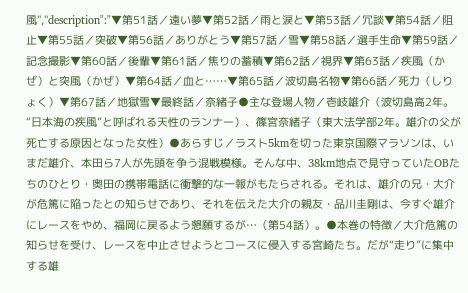風","description":"▼第51話／遠い夢▼第52話／雨と涙と▼第53話／冗談▼第54話／阻止▼第55話／突破▼第56話／ありがとう▼第57話／雪▼第58話／選手生命▼第59話／記念撮影▼第60話／後輩▼第61話／焦りの蓄積▼第62話／視界▼第63話／疾風（かぜ）と突風（かぜ）▼第64話／血と……▼第65話／波切島名物▼第66話／死力（しりょく）▼第67話／地獄雪▼最終話／奈緒子●主な登場人物／壱岐雄介（波切島高2年。“日本海の疾風”と呼ばれる天性のランナー）、篠宮奈緒子（東大法学部2年。雄介の父が死亡する原因となった女性）●あらすじ／ラスト5kmを切った東京国際マラソンは、いまだ雄介、本田ら7人が先頭を争う混戦模様。そんな中、38km地点で見守っていたOBたちのひとり・奥田の携帯電話に衝撃的な一報がもたらされる。それは、雄介の兄・大介が危篤に陥ったとの知らせであり、それを伝えた大介の親友・品川圭剛は、今すぐ雄介にレースをやめ、福岡に戻るよう懇願するが…（第54話）。●本巻の特徴／大介危篤の知らせを受け、レースを中止させようとコースに侵入する宮崎たち。だが“走り”に集中する雄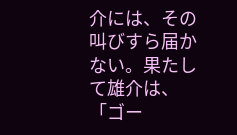介には、その叫びすら届かない。果たして雄介は、「ゴー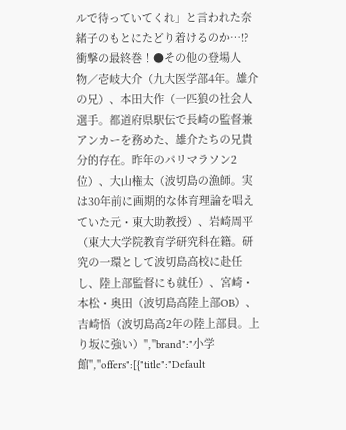ルで待っていてくれ」と言われた奈緒子のもとにたどり着けるのか…!? 衝撃の最終巻！●その他の登場人物／壱岐大介（九大医学部4年。雄介の兄）、本田大作（一匹狼の社会人選手。都道府県駅伝で長崎の監督兼アンカーを務めた、雄介たちの兄貴分的存在。昨年のパリマラソン2位）、大山権太（波切島の漁師。実は30年前に画期的な体育理論を唱えていた元・東大助教授）、岩崎周平（東大大学院教育学研究科在籍。研究の一環として波切島高校に赴任し、陸上部監督にも就任）、宮崎・本松・奥田（波切島高陸上部OB）、吉崎悟（波切島高2年の陸上部員。上り坂に強い）","brand":"小学館","offers":[{"title":"Default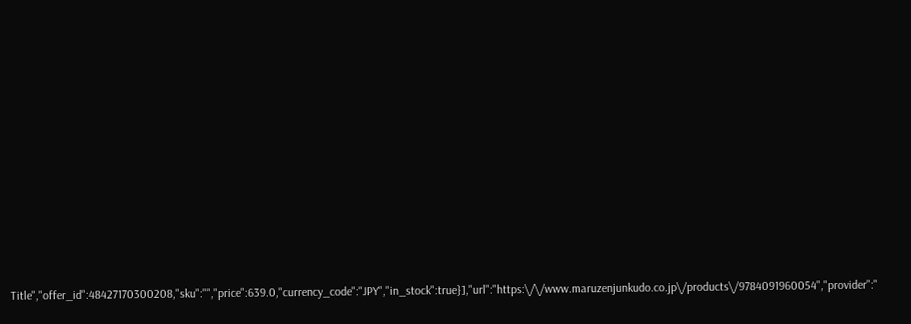Title","offer_id":48427170300208,"sku":"","price":639.0,"currency_code":"JPY","in_stock":true}],"url":"https:\/\/www.maruzenjunkudo.co.jp\/products\/9784091960054","provider":"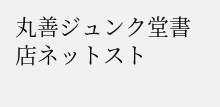丸善ジュンク堂書店ネットスト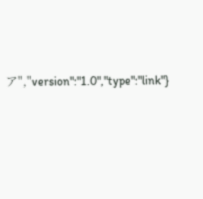ア","version":"1.0","type":"link"}